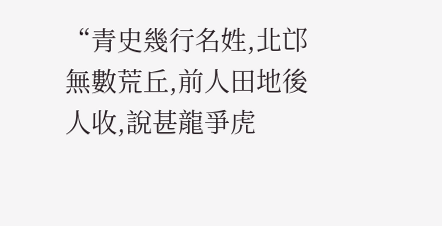“青史幾行名姓,北邙無數荒丘,前人田地後人收,說甚龍爭虎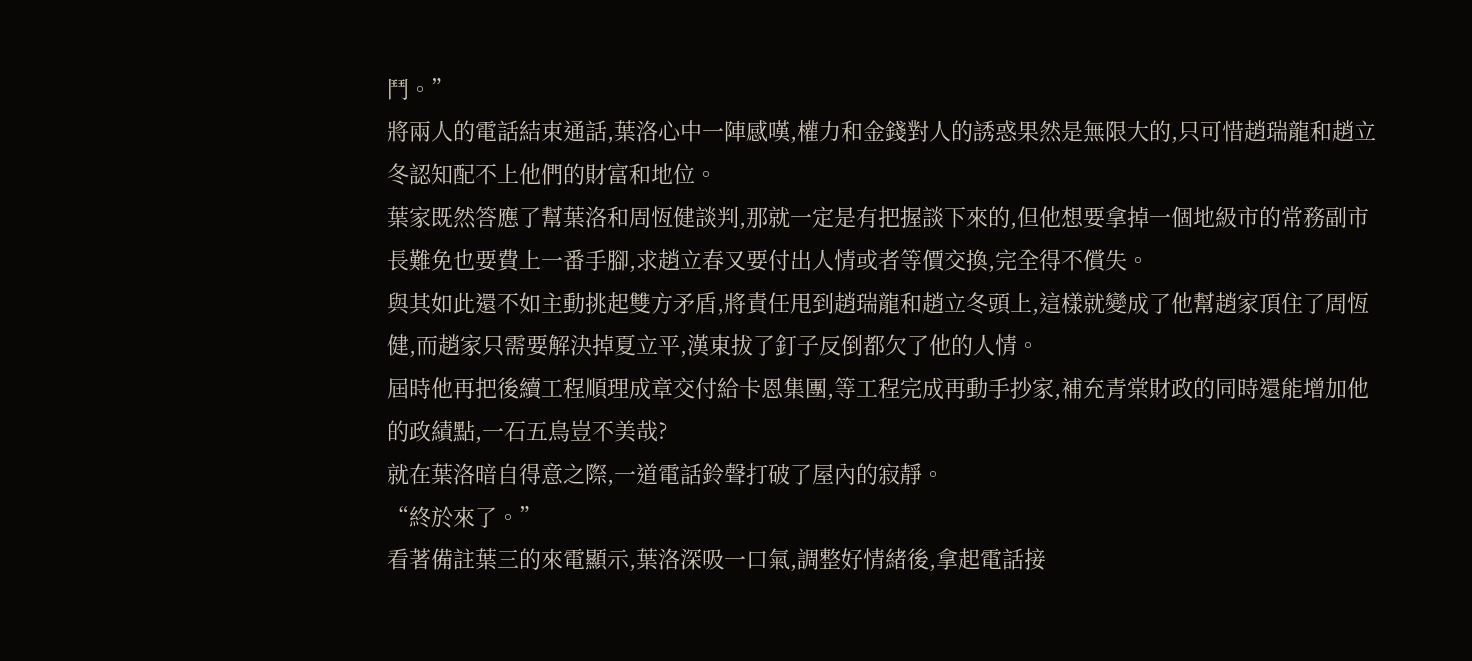鬥。”
將兩人的電話結束通話,葉洛心中一陣感嘆,權力和金錢對人的誘惑果然是無限大的,只可惜趙瑞龍和趙立冬認知配不上他們的財富和地位。
葉家既然答應了幫葉洛和周恆健談判,那就一定是有把握談下來的,但他想要拿掉一個地級市的常務副市長難免也要費上一番手腳,求趙立春又要付出人情或者等價交換,完全得不償失。
與其如此還不如主動挑起雙方矛盾,將責任甩到趙瑞龍和趙立冬頭上,這樣就變成了他幫趙家頂住了周恆健,而趙家只需要解決掉夏立平,漢東拔了釘子反倒都欠了他的人情。
屆時他再把後續工程順理成章交付給卡恩集團,等工程完成再動手抄家,補充青棠財政的同時還能增加他的政績點,一石五鳥豈不美哉?
就在葉洛暗自得意之際,一道電話鈴聲打破了屋內的寂靜。
“終於來了。”
看著備註葉三的來電顯示,葉洛深吸一口氣,調整好情緒後,拿起電話接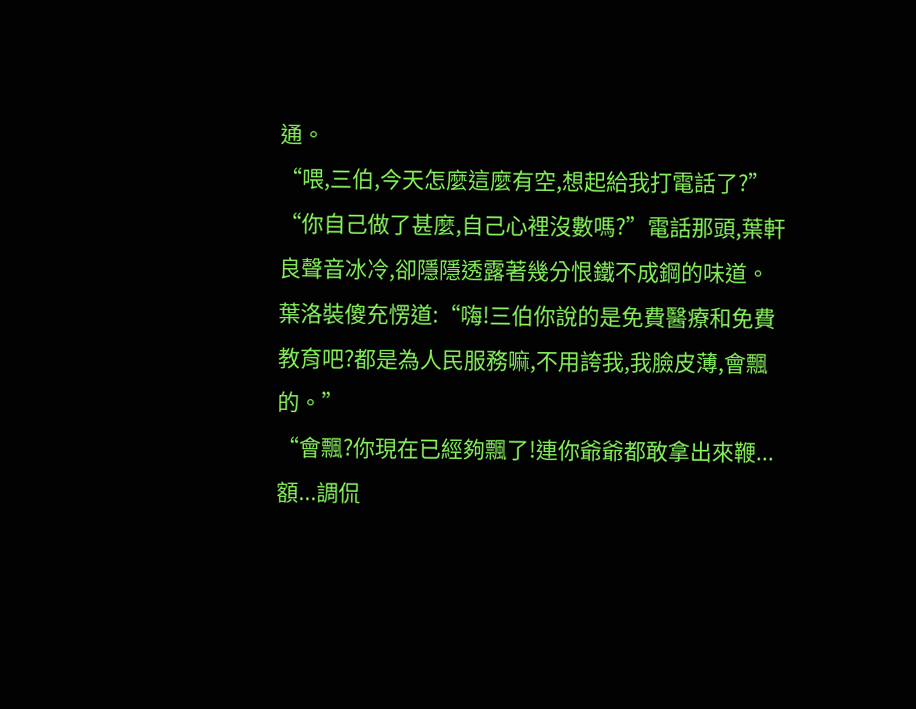通。
“喂,三伯,今天怎麼這麼有空,想起給我打電話了?”
“你自己做了甚麼,自己心裡沒數嗎?”電話那頭,葉軒良聲音冰冷,卻隱隱透露著幾分恨鐵不成鋼的味道。
葉洛裝傻充愣道:“嗨!三伯你說的是免費醫療和免費教育吧?都是為人民服務嘛,不用誇我,我臉皮薄,會飄的。”
“會飄?你現在已經夠飄了!連你爺爺都敢拿出來鞭...額...調侃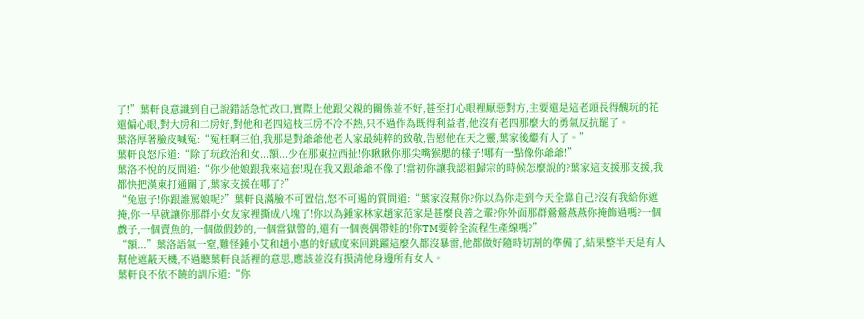了!”葉軒良意識到自己說錯話急忙改口,實際上他跟父親的關係並不好,甚至打心眼裡厭惡對方,主要還是這老頭長得醜玩的花還偏心眼,對大房和二房好,對他和老四這枝三房不冷不熱,只不過作為既得利益者,他沒有老四那麼大的勇氣反抗罷了。
葉洛厚著臉皮喊冤:“冤枉啊三伯,我那是對爺爺他老人家最純粹的致敬,告慰他在天之靈,葉家後繼有人了。”
葉軒良怒斥道:“除了玩政治和女...額...少在那東拉西扯!你瞅瞅你那尖嘴猴腮的樣子!哪有一點像你爺爺!”
葉洛不悅的反問道:“你少他娘跟我來這套!現在我又跟爺爺不像了!當初你讓我認祖歸宗的時候怎麼說的?葉家這支援那支援,我都快把漢東打通關了,葉家支援在哪了?”
“兔崽子!你跟誰罵娘呢?”葉軒良滿臉不可置信,怒不可遏的質問道:“葉家沒幫你?你以為你走到今天全靠自己?沒有我給你遮掩,你一早就讓你那群小女友家裡撕成八塊了!你以為鍾家林家趙家范家是甚麼良善之輩?你外面那群鶯鶯燕燕你掩飾過嗎?一個戲子,一個賣魚的,一個做假鈔的,一個當獄警的,還有一個喪偶帶娃的!你TM要幹全流程生產線嗎?”
“額...”葉洛語氣一窒,難怪鍾小艾和趙小惠的好感度來回跳躍這麼久都沒暴雷,他都做好隨時切割的準備了,結果整半天是有人幫他遮蔽天機,不過聽葉軒良話裡的意思,應該並沒有摸清他身邊所有女人。
葉軒良不依不饒的訓斥道:“你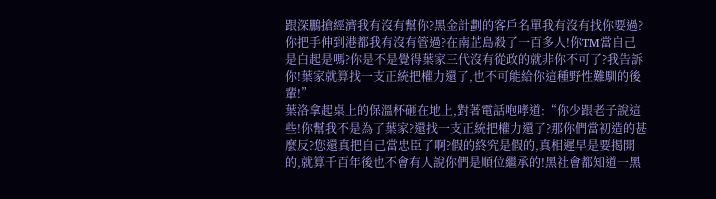跟深鵬搶經濟我有沒有幫你?黑金計劃的客戶名單我有沒有找你要過?你把手伸到港都我有沒有管過?在南芷島殺了一百多人!你TM當自己是白起是嗎?你是不是覺得葉家三代沒有從政的就非你不可了?我告訴你!葉家就算找一支正統把權力還了,也不可能給你這種野性難馴的後輩!”
葉洛拿起桌上的保溫杯砸在地上,對著電話咆哮道:“你少跟老子說這些!你幫我不是為了葉家?還找一支正統把權力還了?那你們當初造的甚麼反?您還真把自己當忠臣了啊?假的終究是假的,真相遲早是要揭開的,就算千百年後也不會有人說你們是順位繼承的!黑社會都知道一黑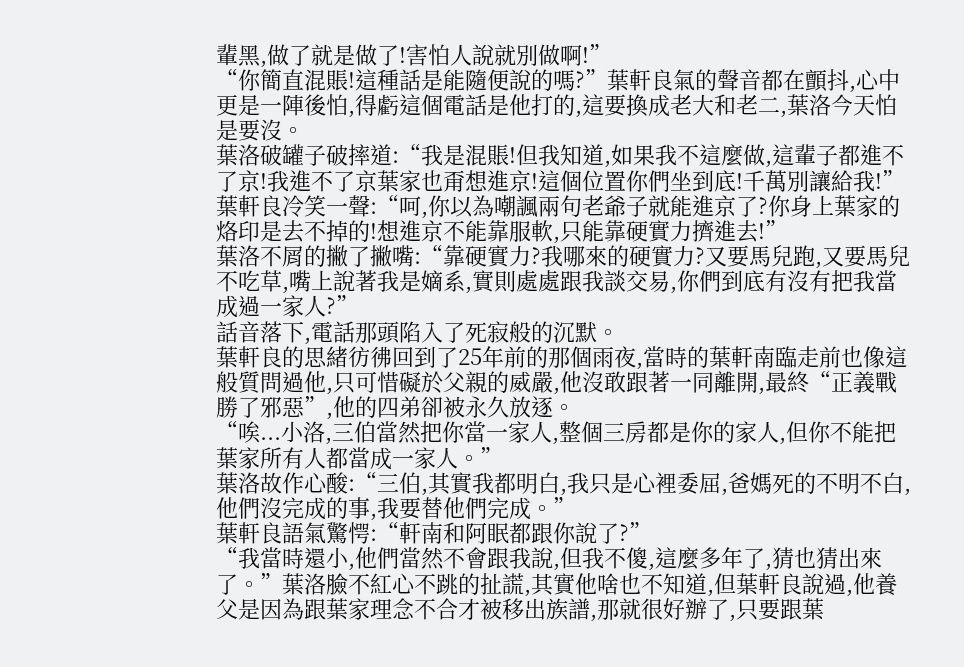輩黑,做了就是做了!害怕人說就別做啊!”
“你簡直混賬!這種話是能隨便說的嗎?”葉軒良氣的聲音都在顫抖,心中更是一陣後怕,得虧這個電話是他打的,這要換成老大和老二,葉洛今天怕是要沒。
葉洛破罐子破摔道:“我是混賬!但我知道,如果我不這麼做,這輩子都進不了京!我進不了京葉家也甭想進京!這個位置你們坐到底!千萬別讓給我!”
葉軒良冷笑一聲:“呵,你以為嘲諷兩句老爺子就能進京了?你身上葉家的烙印是去不掉的!想進京不能靠服軟,只能靠硬實力擠進去!”
葉洛不屑的撇了撇嘴:“靠硬實力?我哪來的硬實力?又要馬兒跑,又要馬兒不吃草,嘴上說著我是嫡系,實則處處跟我談交易,你們到底有沒有把我當成過一家人?”
話音落下,電話那頭陷入了死寂般的沉默。
葉軒良的思緒彷彿回到了25年前的那個雨夜,當時的葉軒南臨走前也像這般質問過他,只可惜礙於父親的威嚴,他沒敢跟著一同離開,最終“正義戰勝了邪惡”,他的四弟卻被永久放逐。
“唉...小洛,三伯當然把你當一家人,整個三房都是你的家人,但你不能把葉家所有人都當成一家人。”
葉洛故作心酸:“三伯,其實我都明白,我只是心裡委屈,爸媽死的不明不白,他們沒完成的事,我要替他們完成。”
葉軒良語氣驚愕:“軒南和阿眠都跟你說了?”
“我當時還小,他們當然不會跟我說,但我不傻,這麼多年了,猜也猜出來了。”葉洛臉不紅心不跳的扯謊,其實他啥也不知道,但葉軒良說過,他養父是因為跟葉家理念不合才被移出族譜,那就很好辦了,只要跟葉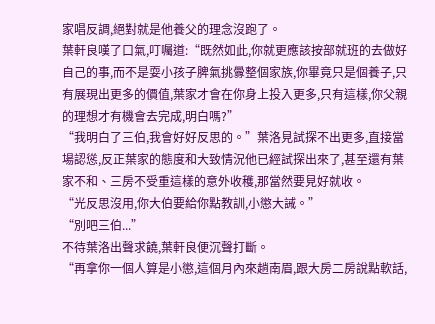家唱反調,絕對就是他養父的理念沒跑了。
葉軒良嘆了口氣,叮囑道:“既然如此,你就更應該按部就班的去做好自己的事,而不是耍小孩子脾氣挑釁整個家族,你畢竟只是個養子,只有展現出更多的價值,葉家才會在你身上投入更多,只有這樣,你父親的理想才有機會去完成,明白嗎?”
“我明白了三伯,我會好好反思的。”葉洛見試探不出更多,直接當場認慫,反正葉家的態度和大致情況他已經試探出來了,甚至還有葉家不和、三房不受重這樣的意外收穫,那當然要見好就收。
“光反思沒用,你大伯要給你點教訓,小懲大誡。”
“別吧三伯...”
不待葉洛出聲求饒,葉軒良便沉聲打斷。
“再拿你一個人算是小懲,這個月內來趟南眉,跟大房二房說點軟話,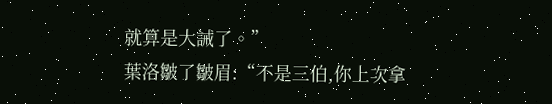就算是大誡了。”
葉洛皺了皺眉:“不是三伯,你上次拿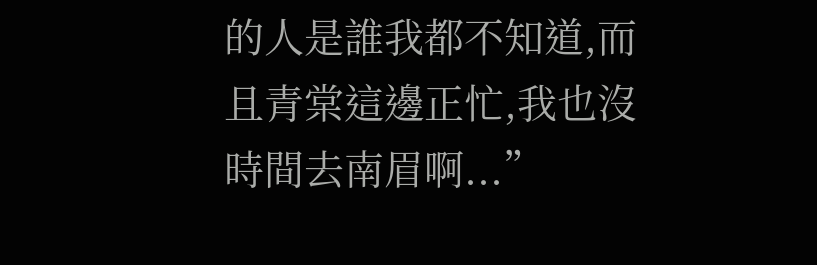的人是誰我都不知道,而且青棠這邊正忙,我也沒時間去南眉啊...”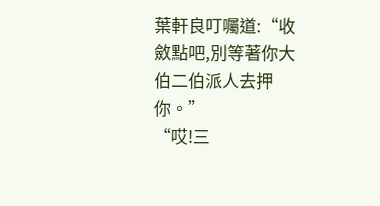葉軒良叮囑道:“收斂點吧,別等著你大伯二伯派人去押你。”
“哎!三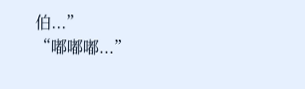伯...”
“嘟嘟嘟...”